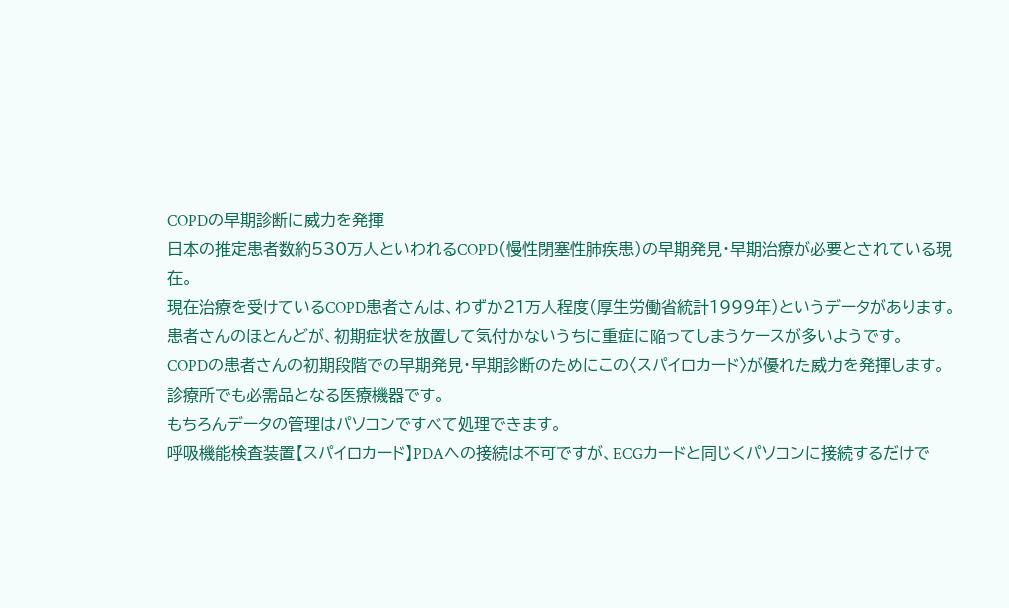COPDの早期診断に威力を発揮
日本の推定患者数約530万人といわれるCOPD(慢性閉塞性肺疾患)の早期発見・早期治療が必要とされている現在。
現在治療を受けているCOPD患者さんは、わずか21万人程度(厚生労働省統計1999年)というデータがあります。
患者さんのほとんどが、初期症状を放置して気付かないうちに重症に陥ってしまうケースが多いようです。
COPDの患者さんの初期段階での早期発見・早期診断のためにこの〈スパイロカード〉が優れた威力を発揮します。
診療所でも必需品となる医療機器です。
もちろんデータの管理はパソコンですべて処理できます。
呼吸機能検査装置【スパイロカード】PDAへの接続は不可ですが、ECGカードと同じくパソコンに接続するだけで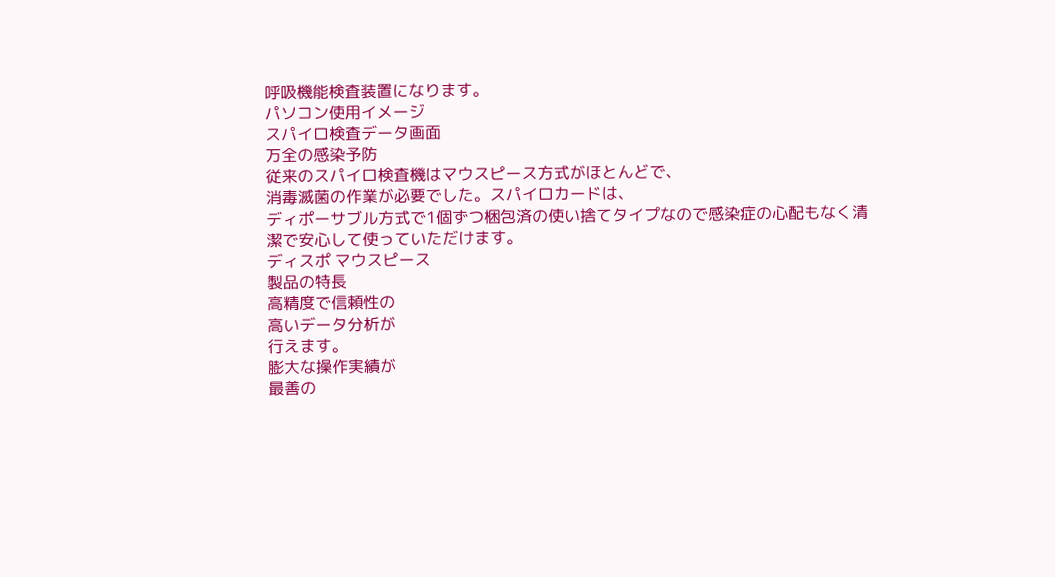呼吸機能検査装置になります。
パソコン使用イメージ
スパイロ検査データ画面
万全の感染予防
従来のスパイロ検査機はマウスピース方式がほとんどで、
消毒滅菌の作業が必要でした。スパイロカードは、
ディポーサブル方式で1個ずつ梱包済の使い捨てタイプなので感染症の心配もなく清潔で安心して使っていただけます。
ディスポ マウスピース
製品の特長
高精度で信頼性の
高いデータ分析が
行えます。
膨大な操作実績が
最善の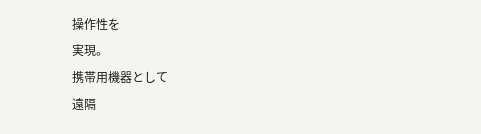操作性を
実現。
携帯用機器として
遠隔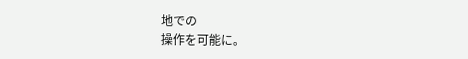地での
操作を可能に。